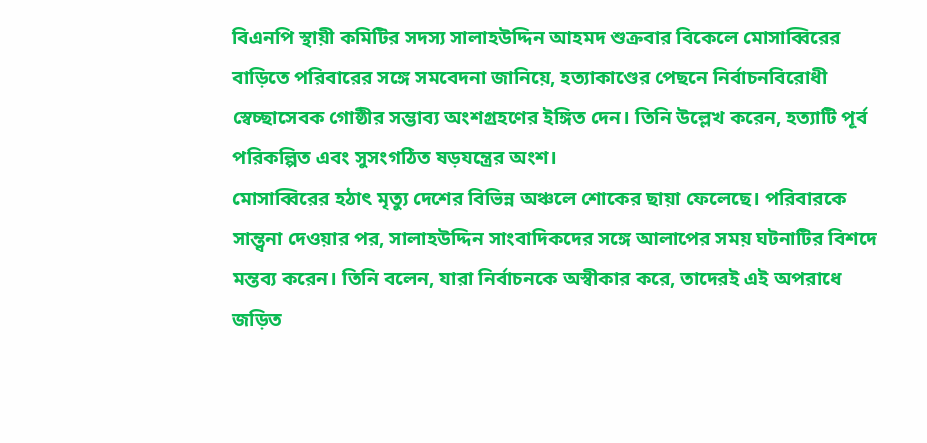বিএনপি স্থায়ী কমিটির সদস্য সালাহউদ্দিন আহমদ শুক্রবার বিকেলে মোসাব্বিরের বাড়িতে পরিবারের সঙ্গে সমবেদনা জানিয়ে, হত্যাকাণ্ডের পেছনে নির্বাচনবিরোধী স্বেচ্ছাসেবক গোষ্ঠীর সম্ভাব্য অংশগ্রহণের ইঙ্গিত দেন। তিনি উল্লেখ করেন, হত্যাটি পূর্ব পরিকল্পিত এবং সুসংগঠিত ষড়যন্ত্রের অংশ।
মোসাব্বিরের হঠাৎ মৃত্যু দেশের বিভিন্ন অঞ্চলে শোকের ছায়া ফেলেছে। পরিবারকে সান্ত্বনা দেওয়ার পর, সালাহউদ্দিন সাংবাদিকদের সঙ্গে আলাপের সময় ঘটনাটির বিশদে মন্তব্য করেন। তিনি বলেন, যারা নির্বাচনকে অস্বীকার করে, তাদেরই এই অপরাধে জড়িত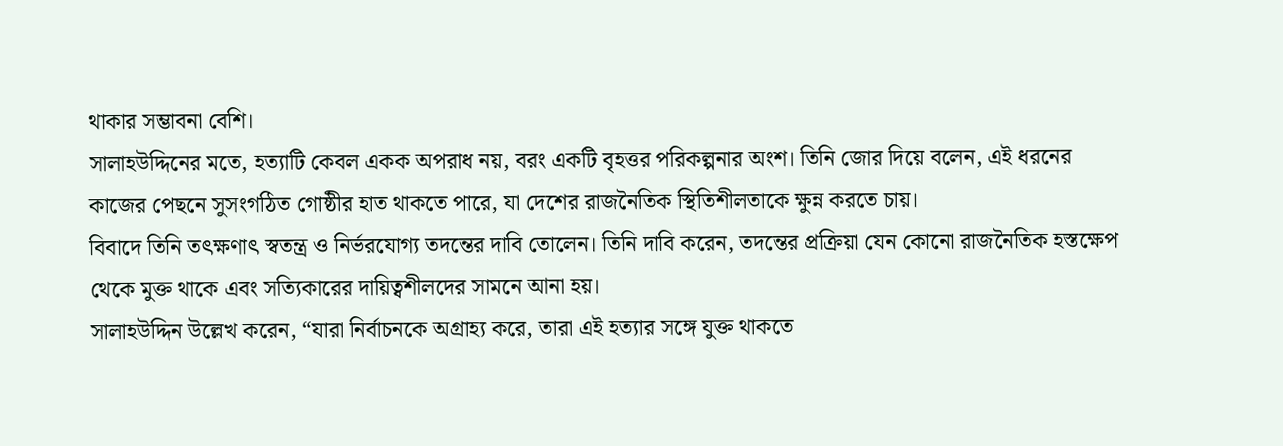থাকার সম্ভাবনা বেশি।
সালাহউদ্দিনের মতে, হত্যাটি কেবল একক অপরাধ নয়, বরং একটি বৃহত্তর পরিকল্পনার অংশ। তিনি জোর দিয়ে বলেন, এই ধরনের কাজের পেছনে সুসংগঠিত গোষ্ঠীর হাত থাকতে পারে, যা দেশের রাজনৈতিক স্থিতিশীলতাকে ক্ষুন্ন করতে চায়।
বিবাদে তিনি তৎক্ষণাৎ স্বতন্ত্র ও নির্ভরযোগ্য তদন্তের দাবি তোলেন। তিনি দাবি করেন, তদন্তের প্রক্রিয়া যেন কোনো রাজনৈতিক হস্তক্ষেপ থেকে মুক্ত থাকে এবং সত্যিকারের দায়িত্বশীলদের সামনে আনা হয়।
সালাহউদ্দিন উল্লেখ করেন, “যারা নির্বাচনকে অগ্রাহ্য করে, তারা এই হত্যার সঙ্গে যুক্ত থাকতে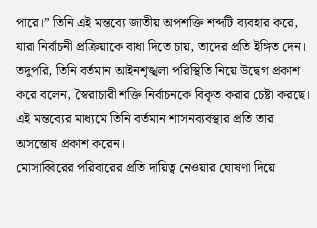পারে।” তিনি এই মন্তব্যে জাতীয় অপশক্তি শব্দটি ব্যবহার করে, যারা নির্বাচনী প্রক্রিয়াকে বাধা দিতে চায়, তাদের প্রতি ইঙ্গিত দেন।
তদুপরি, তিনি বর্তমান আইনশৃঙ্খলা পরিস্থিতি নিয়ে উদ্বেগ প্রকাশ করে বলেন, স্বৈরাচারী শক্তি নির্বাচনকে বিকৃত করার চেষ্টা করছে। এই মন্তব্যের মাধ্যমে তিনি বর্তমান শাসনব্যবস্থার প্রতি তার অসন্তোষ প্রকাশ করেন।
মোসাব্বিরের পরিবারের প্রতি দায়িত্ব নেওয়ার ঘোষণা দিয়ে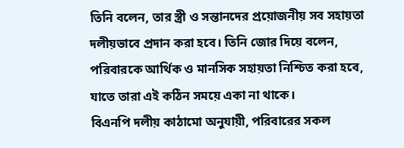তিনি বলেন, তার স্ত্রী ও সন্তানদের প্রয়োজনীয় সব সহায়তা দলীয়ভাবে প্রদান করা হবে। তিনি জোর দিয়ে বলেন, পরিবারকে আর্থিক ও মানসিক সহায়তা নিশ্চিত করা হবে, যাতে তারা এই কঠিন সময়ে একা না থাকে।
বিএনপি দলীয় কাঠামো অনুযায়ী, পরিবারের সকল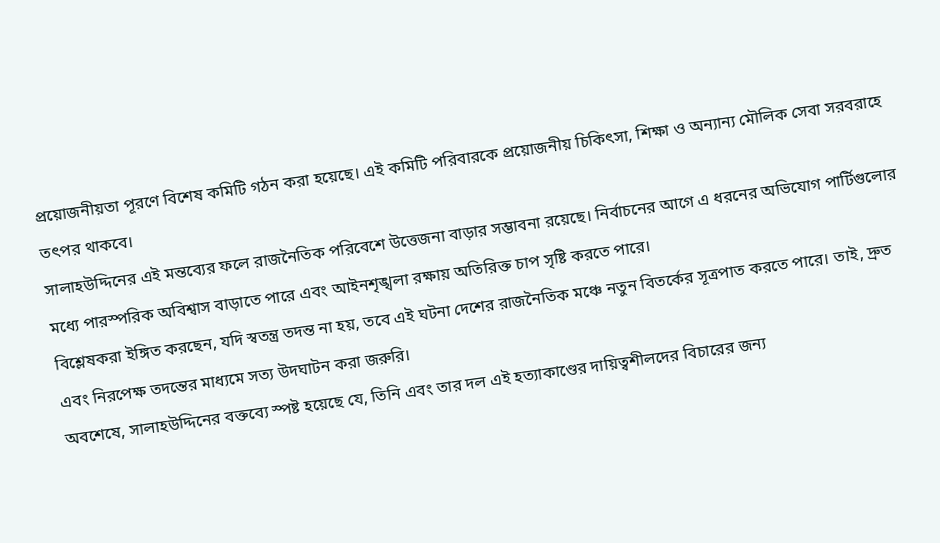প্রয়োজনীয়তা পূরণে বিশেষ কমিটি গঠন করা হয়েছে। এই কমিটি পরিবারকে প্রয়োজনীয় চিকিৎসা, শিক্ষা ও অন্যান্য মৌলিক সেবা সরবরাহে তৎপর থাকবে।
সালাহউদ্দিনের এই মন্তব্যের ফলে রাজনৈতিক পরিবেশে উত্তেজনা বাড়ার সম্ভাবনা রয়েছে। নির্বাচনের আগে এ ধরনের অভিযোগ পার্টিগুলোর মধ্যে পারস্পরিক অবিশ্বাস বাড়াতে পারে এবং আইনশৃঙ্খলা রক্ষায় অতিরিক্ত চাপ সৃষ্টি করতে পারে।
বিশ্লেষকরা ইঙ্গিত করছেন, যদি স্বতন্ত্র তদন্ত না হয়, তবে এই ঘটনা দেশের রাজনৈতিক মঞ্চে নতুন বিতর্কের সূত্রপাত করতে পারে। তাই, দ্রুত এবং নিরপেক্ষ তদন্তের মাধ্যমে সত্য উদঘাটন করা জরুরি।
অবশেষে, সালাহউদ্দিনের বক্তব্যে স্পষ্ট হয়েছে যে, তিনি এবং তার দল এই হত্যাকাণ্ডের দায়িত্বশীলদের বিচারের জন্য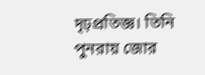দৃঢ়প্রতিজ্ঞ। তিনি পুনরায় জোর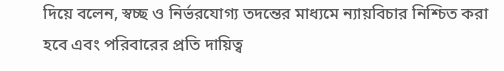দিয়ে বলেন, স্বচ্ছ ও নির্ভরযোগ্য তদন্তের মাধ্যমে ন্যায়বিচার নিশ্চিত করা হবে এবং পরিবারের প্রতি দায়িত্ব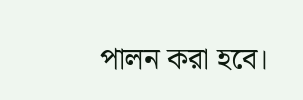পালন করা হবে।